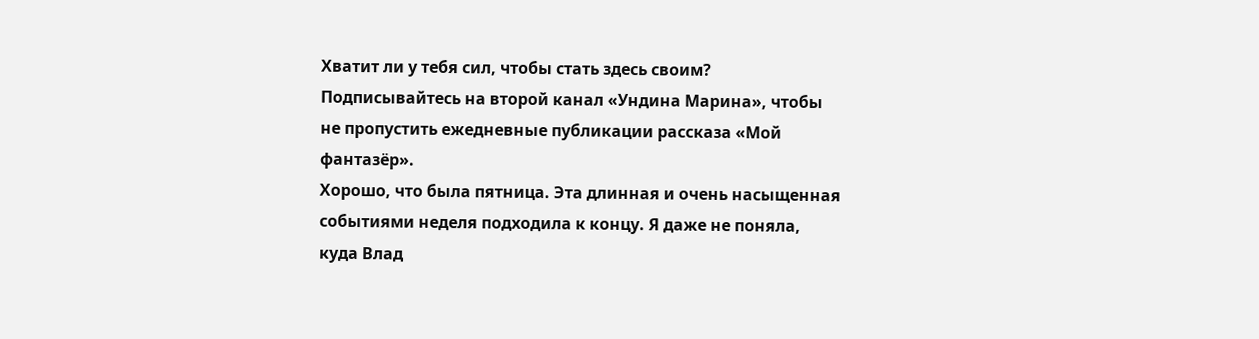Хватит ли у тебя сил, чтобы стать здесь своим?
Подписывайтесь на второй канал «Ундина Марина», чтобы не пропустить ежедневные публикации рассказа «Мой фантазёр».
Хорошо, что была пятница. Эта длинная и очень насыщенная событиями неделя подходила к концу. Я даже не поняла, куда Влад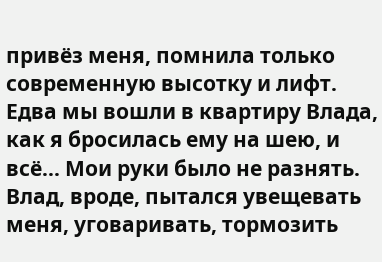привёз меня, помнила только современную высотку и лифт. Едва мы вошли в квартиру Влада, как я бросилась ему на шею, и всё... Мои руки было не разнять.
Влад, вроде, пытался увещевать меня, уговаривать, тормозить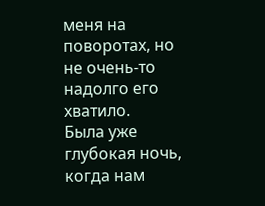меня на поворотах, но не очень-то надолго его хватило.
Была уже глубокая ночь, когда нам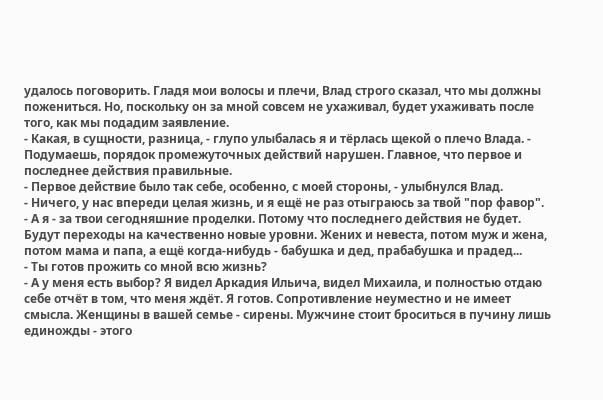удалось поговорить. Гладя мои волосы и плечи, Влад строго сказал, что мы должны пожениться. Но, поскольку он за мной совсем не ухаживал, будет ухаживать после того, как мы подадим заявление.
- Какая, в сущности, разница, - глупо улыбалась я и тёрлась щекой о плечо Влада. - Подумаешь, порядок промежуточных действий нарушен. Главное, что первое и последнее действия правильные.
- Первое действие было так себе, особенно, с моей стороны, - улыбнулся Влад.
- Ничего, у нас впереди целая жизнь, и я ещё не раз отыграюсь за твой "пор фавор".
- А я - за твои сегодняшние проделки. Потому что последнего действия не будет. Будут переходы на качественно новые уровни. Жених и невеста, потом муж и жена, потом мама и папа, а ещё когда-нибудь - бабушка и дед, прабабушка и прадед...
- Ты готов прожить со мной всю жизнь?
- А у меня есть выбор? Я видел Аркадия Ильича, видел Михаила, и полностью отдаю себе отчёт в том, что меня ждёт. Я готов. Сопротивление неуместно и не имеет смысла. Женщины в вашей семье - сирены. Мужчине стоит броситься в пучину лишь единожды - этого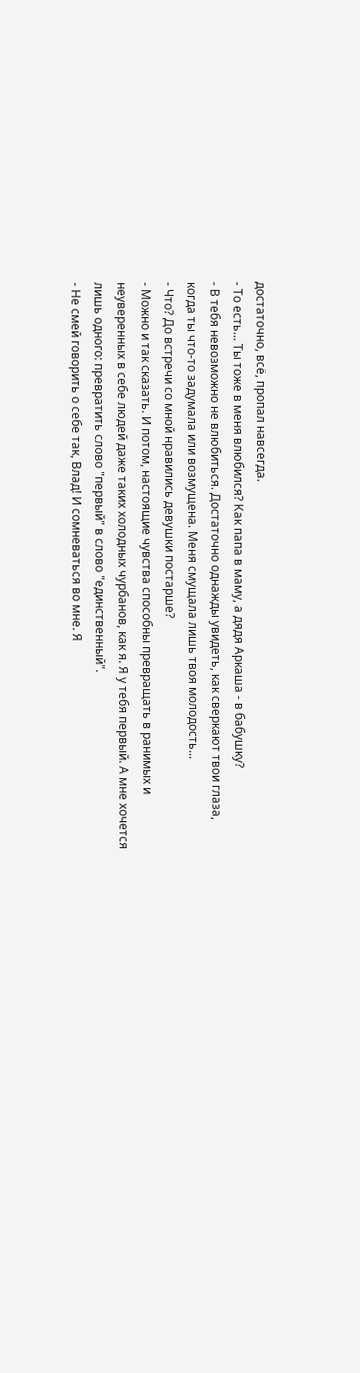достаточно, всё, пропал навсегда.
- То есть... Ты тоже в меня влюбился? Как папа в маму, а дядя Аркаша - в бабушку?
- В тебя невозможно не влюбиться. Достаточно однажды увидеть, как сверкают твои глаза, когда ты что-то задумала или возмущена. Меня смущала лишь твоя молодость...
- Что? До встречи со мной нравились девушки постарше?
- Можно и так сказать. И потом, настоящие чувства способны превращать в ранимых и неуверенных в себе людей даже таких холодных чурбанов, как я. Я у тебя первый. А мне хочется лишь одного: превратить слово "первый" в слово "единственный".
- Не смей говорить о себе так, Влад! И сомневаться во мне. Я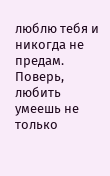люблю тебя и никогда не предам. Поверь, любить умеешь не только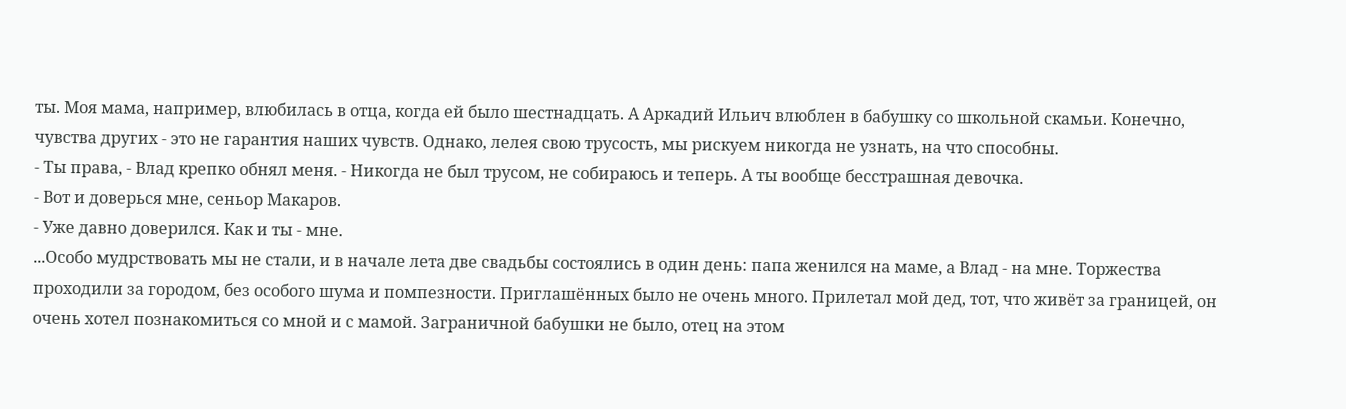ты. Моя мама, например, влюбилась в отца, когда ей было шестнадцать. А Аркадий Ильич влюблен в бабушку со школьной скамьи. Конечно, чувства других - это не гарантия наших чувств. Однако, лелея свою трусость, мы рискуем никогда не узнать, на что способны.
- Ты права, - Влад крепко обнял меня. - Никогда не был трусом, не собираюсь и теперь. А ты вообще бесстрашная девочка.
- Вот и доверься мне, сеньор Макаров.
- Уже давно доверился. Как и ты - мне.
...Особо мудрствовать мы не стали, и в начале лета две свадьбы состоялись в один день: папа женился на маме, а Влад - на мне. Торжества проходили за городом, без особого шума и помпезности. Приглашённых было не очень много. Прилетал мой дед, тот, что живёт за границей, он очень хотел познакомиться со мной и с мамой. Заграничной бабушки не было, отец на этом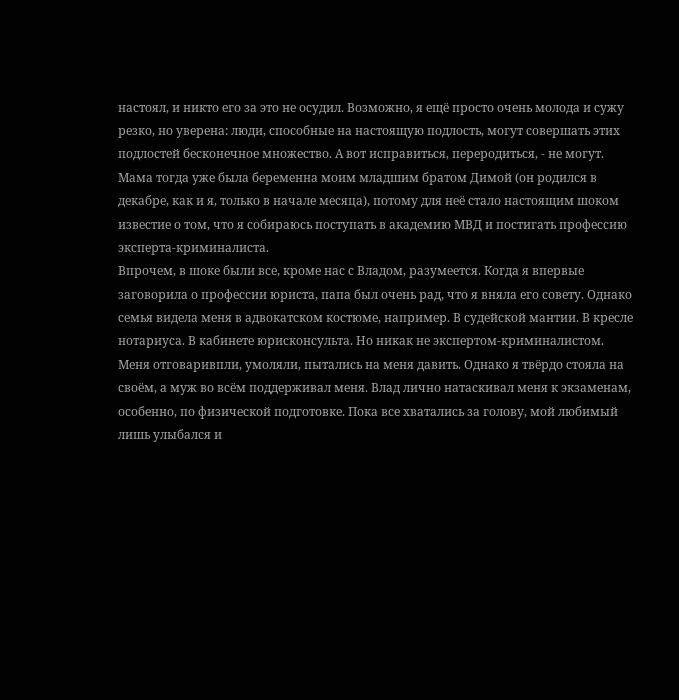настоял, и никто его за это не осудил. Возможно, я ещё просто очень молода и сужу резко, но уверена: люди, способные на настоящую подлость, могут совершать этих подлостей бесконечное множество. А вот исправиться, переродиться, - не могут.
Мама тогда уже была беременна моим младшим братом Димой (он родился в декабре, как и я, только в начале месяца), потому для неё стало настоящим шоком известие о том, что я собираюсь поступать в академию МВД и постигать профессию эксперта-криминалиста.
Впрочем, в шоке были все, кроме нас с Владом, разумеется. Когда я впервые заговорила о профессии юриста, папа был очень рад, что я вняла его совету. Однако семья видела меня в адвокатском костюме, например. В судейской мантии. В кресле нотариуса. В кабинете юрисконсульта. Но никак не экспертом-криминалистом.
Меня отговаривпли, умоляли, пытались на меня давить. Однако я твёрдо стояла на своём, а муж во всём поддерживал меня. Влад лично натаскивал меня к экзаменам, особенно, по физической подготовке. Пока все хватались за голову, мой любимый лишь улыбался и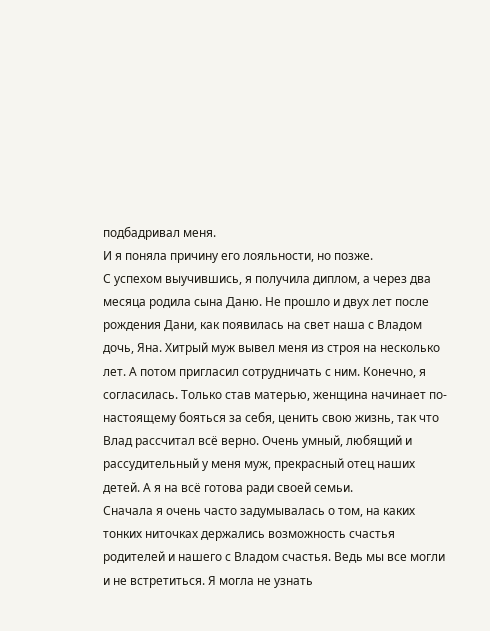подбадривал меня.
И я поняла причину его лояльности, но позже.
С успехом выучившись, я получила диплом, а через два месяца родила сына Даню. Не прошло и двух лет после рождения Дани, как появилась на свет наша с Владом дочь, Яна. Хитрый муж вывел меня из строя на несколько лет. А потом пригласил сотрудничать с ним. Конечно, я согласилась. Только став матерью, женщина начинает по-настоящему бояться за себя, ценить свою жизнь, так что Влад рассчитал всё верно. Очень умный, любящий и рассудительный у меня муж, прекрасный отец наших детей. А я на всё готова ради своей семьи.
Сначала я очень часто задумывалась о том, на каких тонких ниточках держались возможность счастья родителей и нашего с Владом счастья. Ведь мы все могли и не встретиться. Я могла не узнать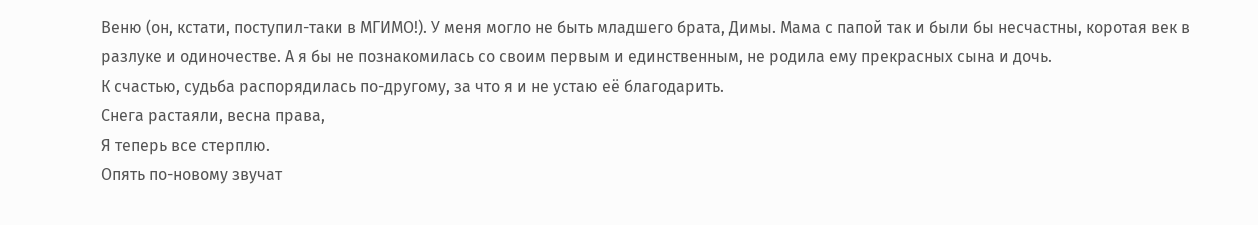Веню (он, кстати, поступил-таки в МГИМО!). У меня могло не быть младшего брата, Димы. Мама с папой так и были бы несчастны, коротая век в разлуке и одиночестве. А я бы не познакомилась со своим первым и единственным, не родила ему прекрасных сына и дочь.
К счастью, судьба распорядилась по-другому, за что я и не устаю её благодарить.
Снега растаяли, весна права,
Я теперь все стерплю.
Опять по-новому звучат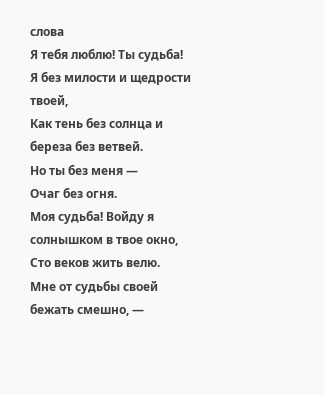слова
Я тебя люблю! Ты судьба!
Я без милости и щедрости твоей,
Как тень без солнца и береза без ветвей.
Но ты без меня —
Очаг без огня.
Моя судьба! Войду я солнышком в твое окно,
Сто веков жить велю.
Мне от судьбы своей бежать смешно, —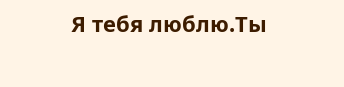Я тебя люблю.Ты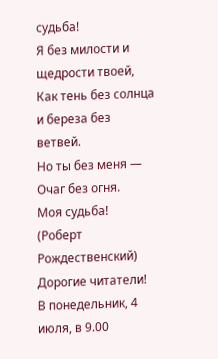судьба!
Я без милости и щедрости твоей,
Как тень без солнца и береза без ветвей.
Но ты без меня —
Очаг без огня.
Моя судьба!
(Роберт Рождественский)
Дорогие читатели! В понедельник, 4 июля, в 9.00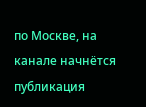по Москве, на канале начнётся публикация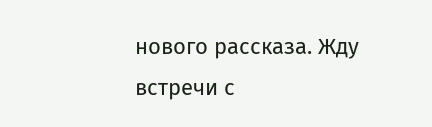нового рассказа. Жду встречи с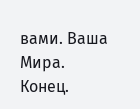вами. Ваша Мира.
Конец.